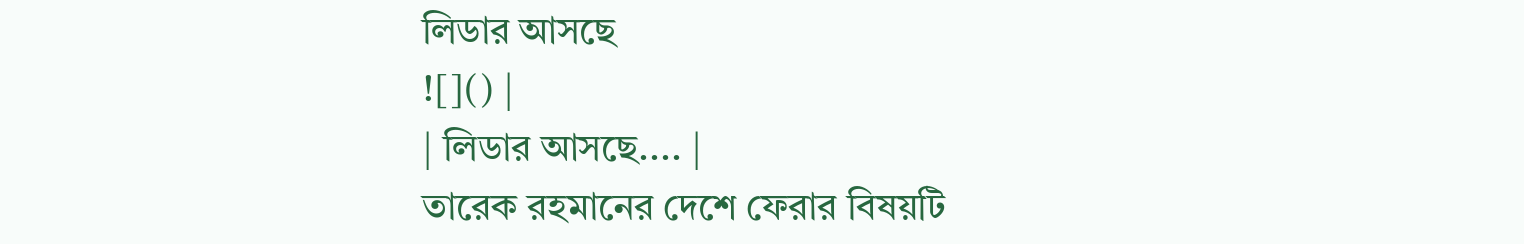লিডার আসছে
![]() |
| লিডার আসছে.... |
তারেক রহমানের দেশে ফেরার বিষয়টি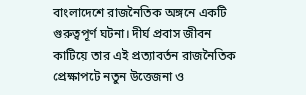বাংলাদেশে রাজনৈতিক অঙ্গনে একটি গুরুত্বপূর্ণ ঘটনা। দীর্ঘ প্রবাস জীবন কাটিয়ে তার এই প্রত্যাবর্তন রাজনৈতিক প্রেক্ষাপটে নতুন উত্তেজনা ও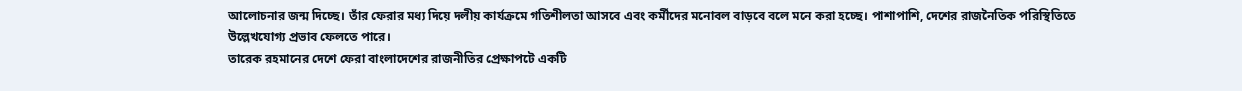আলোচনার জন্ম দিচ্ছে। তাঁর ফেরার মধ্য দিয়ে দলীয় কার্যক্রমে গতিশীলতা আসবে এবং কর্মীদের মনোবল বাড়বে বলে মনে করা হচ্ছে। পাশাপাশি, দেশের রাজনৈতিক পরিস্থিতিতে উল্লেখযোগ্য প্রভাব ফেলতে পারে।
তারেক রহমানের দেশে ফেরা বাংলাদেশের রাজনীতির প্রেক্ষাপটে একটি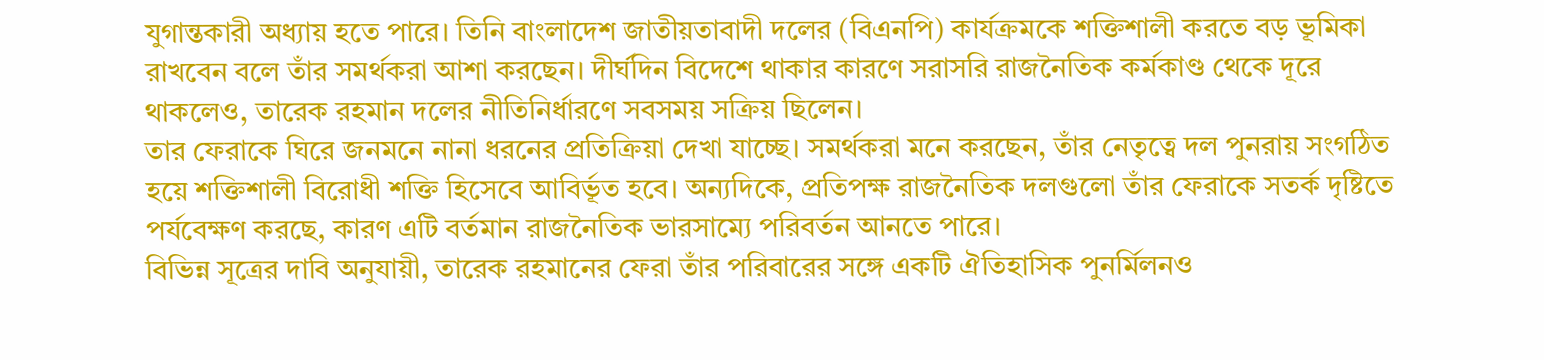যুগান্তকারী অধ্যায় হতে পারে। তিনি বাংলাদেশ জাতীয়তাবাদী দলের (বিএনপি) কার্যক্রমকে শক্তিশালী করতে বড় ভূমিকা রাখবেন বলে তাঁর সমর্থকরা আশা করছেন। দীর্ঘদিন বিদেশে থাকার কারণে সরাসরি রাজনৈতিক কর্মকাণ্ড থেকে দূরে থাকলেও, তারেক রহমান দলের নীতিনির্ধারণে সবসময় সক্রিয় ছিলেন।
তার ফেরাকে ঘিরে জনমনে নানা ধরনের প্রতিক্রিয়া দেখা যাচ্ছে। সমর্থকরা মনে করছেন, তাঁর নেতৃত্বে দল পুনরায় সংগঠিত হয়ে শক্তিশালী বিরোধী শক্তি হিসেবে আবির্ভূত হবে। অন্যদিকে, প্রতিপক্ষ রাজনৈতিক দলগুলো তাঁর ফেরাকে সতর্ক দৃষ্টিতে পর্যবেক্ষণ করছে, কারণ এটি বর্তমান রাজনৈতিক ভারসাম্যে পরিবর্তন আনতে পারে।
বিভিন্ন সূত্রের দাবি অনুযায়ী, তারেক রহমানের ফেরা তাঁর পরিবারের সঙ্গে একটি ঐতিহাসিক পুনর্মিলনও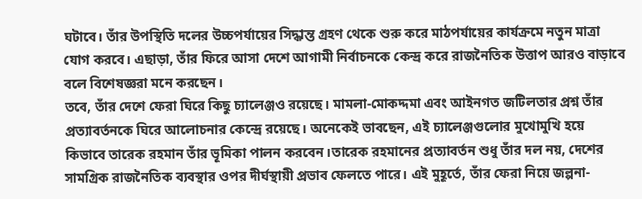ঘটাবে। তাঁর উপস্থিতি দলের উচ্চপর্যায়ের সিদ্ধান্ত গ্রহণ থেকে শুরু করে মাঠপর্যায়ের কার্যক্রমে নতুন মাত্রা যোগ করবে। এছাড়া, তাঁর ফিরে আসা দেশে আগামী নির্বাচনকে কেন্দ্র করে রাজনৈতিক উত্তাপ আরও বাড়াবে বলে বিশেষজ্ঞরা মনে করছেন।
তবে, তাঁর দেশে ফেরা ঘিরে কিছু চ্যালেঞ্জও রয়েছে। মামলা-মোকদ্দমা এবং আইনগত জটিলতার প্রশ্ন তাঁর প্রত্যাবর্তনকে ঘিরে আলোচনার কেন্দ্রে রয়েছে। অনেকেই ভাবছেন, এই চ্যালেঞ্জগুলোর মুখোমুখি হয়ে কিভাবে তারেক রহমান তাঁর ভূমিকা পালন করবেন।তারেক রহমানের প্রত্যাবর্তন শুধু তাঁর দল নয়, দেশের সামগ্রিক রাজনৈতিক ব্যবস্থার ওপর দীর্ঘস্থায়ী প্রভাব ফেলতে পারে। এই মুহূর্তে, তাঁর ফেরা নিয়ে জল্পনা-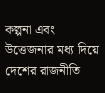কল্পনা এবং উত্তেজনার মধ্য দিয়ে দেশের রাজনীতি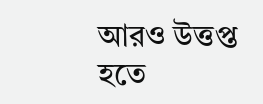আরও উত্তপ্ত হতে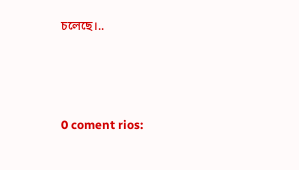চলেছে।..



0 coment rios: